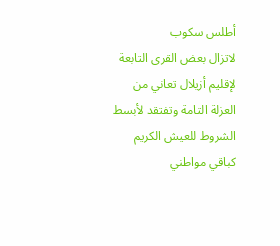أطلس سكوب
لاتزال بعض القرى التابعة لإقليم أزيلال تعاني من العزلة التامة وتفتقد لأبسط الشروط للعيش الكريم كباقي مواطني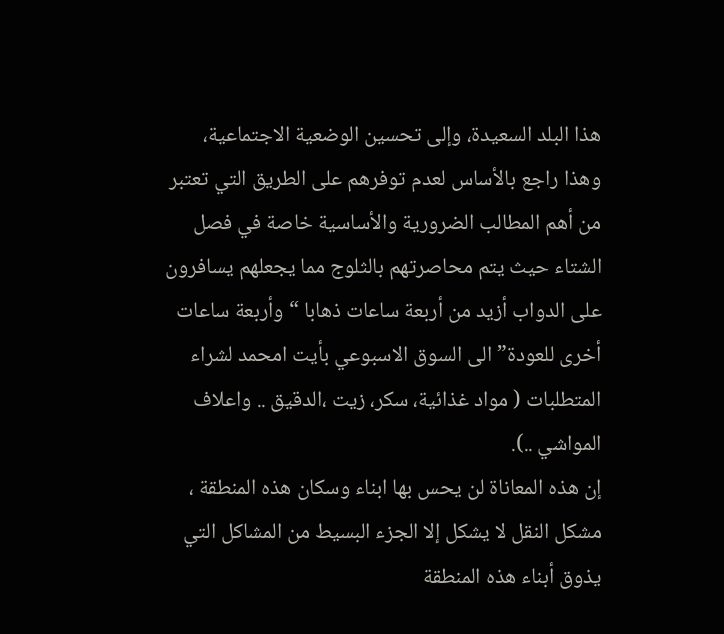هذا البلد السعيدة، وإلى تحسين الوضعية الاجتماعية، وهذا راجع بالأساس لعدم توفرهم على الطريق التي تعتبر من أهم المطالب الضرورية والأساسية خاصة في فصل الشتاء حيث يتم محاصرتهم بالثلوج مما يجعلهم يسافرون على الدواب أزيد من أربعة ساعات ذهابا “وأربعة ساعات أخرى للعودة” الى السوق الاسبوعي بأيت امحمد لشراء المتطلبات ( مواد غذائية، سكر، زيت ،الدقيق .. واعلاف المواشي ..).
إن هذه المعاناة لن يحس بها ابناء وسكان هذه المنطقة ، مشكل النقل لا يشكل إلا الجزء البسيط من المشاكل التي يذوق أبناء هذه المنطقة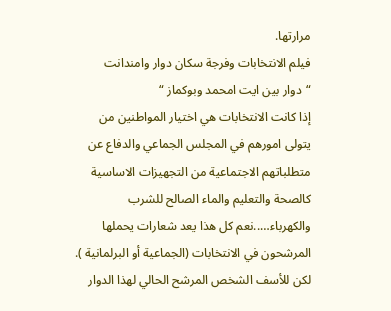مرارتها.
فيلم الانتخابات وفرجة سكان دوار وامندانت “دوار بين ايت امحمد وبوكماز “
إذا كانت الانتخابات هي اختيار المواطنين من يتولى امورهم في المجلس الجماعي والدفاع عن متطلباتهم الاجتماعية من التجهيزات الاساسية كالصحة والتعليم والماء الصالح للشرب والكهرباء…..نعم كل هذا يعد شعارات يحملها المرشحون في الانتخابات (الجماعية أو البرلمانية ). لكن للأسف الشخص المرشح الحالي لهذا الدوار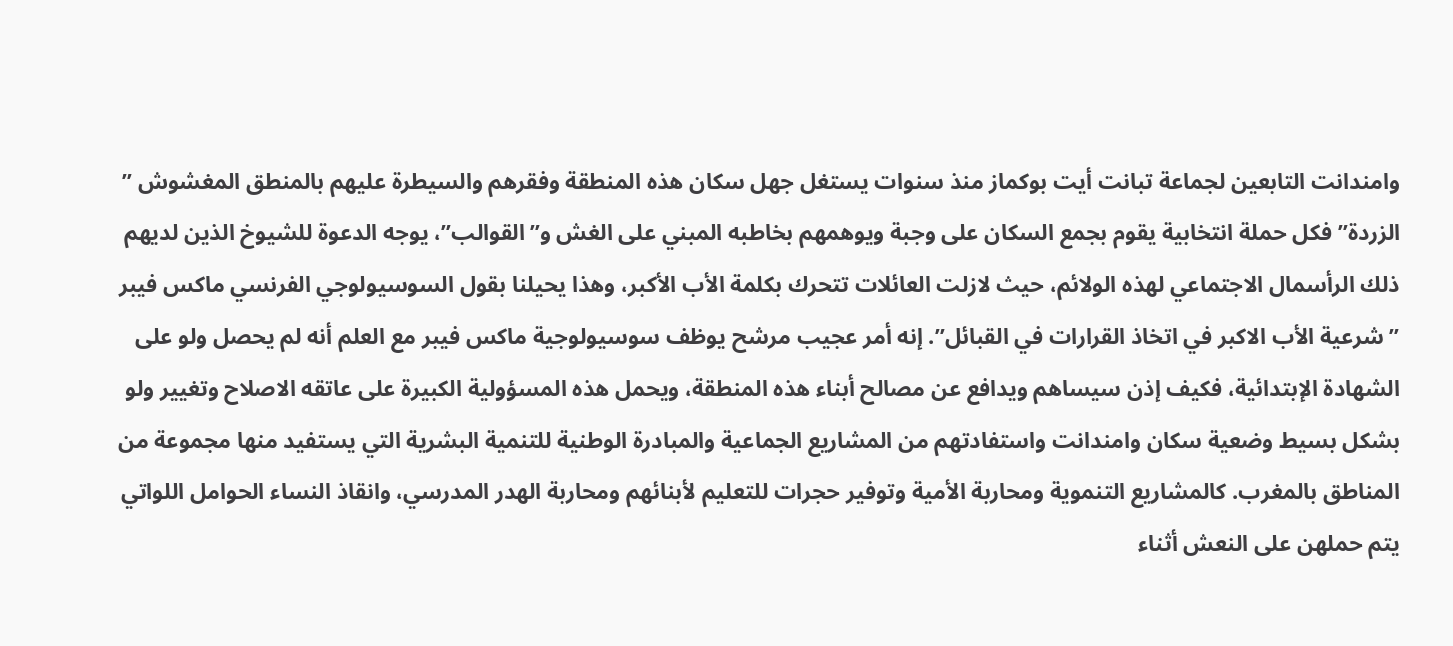وامندانت التابعين لجماعة تبانت أيت بوكماز منذ سنوات يستغل جهل سكان هذه المنطقة وفقرهم والسيطرة عليهم بالمنطق المغشوش ” الزردة” فكل حملة انتخابية يقوم بجمع السكان على وجبة ويوهمهم بخاطبه المبني على الغش و”القوالب”، يوجه الدعوة للشيوخ الذين لديهم ذلك الرأسمال الاجتماعي لهذه الولائم، حيث لازلت العائلات تتحرك بكلمة الأب الأكبر، وهذا يحيلنا بقول السوسيولوجي الفرنسي ماكس فيبر ” شرعية الأب الاكبر في اتخاذ القرارات في القبائل”. إنه أمر عجيب مرشح يوظف سوسيولوجية ماكس فيبر مع العلم أنه لم يحصل ولو على الشهادة الإبتدائية، فكيف إذن سيساهم ويدافع عن مصالح أبناء هذه المنطقة، ويحمل هذه المسؤولية الكبيرة على عاتقه الاصلاح وتغيير ولو بشكل بسيط وضعية سكان وامندانت واستفادتهم من المشاريع الجماعية والمبادرة الوطنية للتنمية البشرية التي يستفيد منها مجموعة من المناطق بالمغرب. كالمشاريع التنموية ومحاربة الأمية وتوفير حجرات للتعليم لأبنائهم ومحاربة الهدر المدرسي، وانقاذ النساء الحوامل اللواتي يتم حملهن على النعش أثناء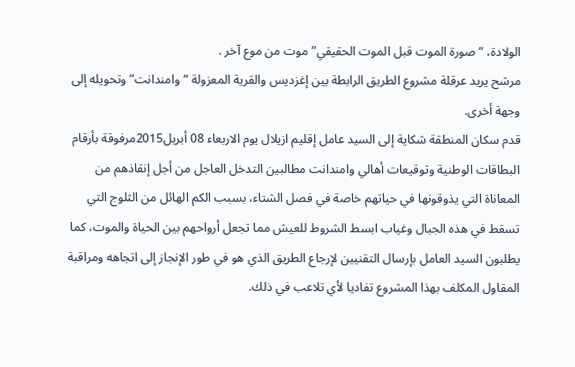الولادة، “صورة الموت قبل الموت الحقيقي” موت من موع آخر .
مرشح يريد عرقلة مشروع الطريق الرابطة بين إغزديس والقرية المعزولة “وامندانت” وتحويله إلى وجهة أخرى.
قدم سكان المنطقة شكاية إلى السيد عامل إقليم ازيلال يوم الاربعاء 08 أبريل2015مرفوقة بأرقام البطاقات الوطنية وتوقيعات أهالي وامندانت مطالبين التدخل العاجل من أجل إنقاذهم من المعاناة التي يذوقونها في حياتهم خاصة في فصل الشتاء، بسبب الكم الهائل من الثلوج التي تسقط في هذه الجبال وغياب ابسط الشروط للعيش مما تجعل أرواحهم بين الحياة والموت، كما يطلبون السيد العامل بإرسال التقنيين لإرجاع الطريق الذي هو في طور الإنجاز إلى اتجاهه ومراقبة المقاول المكلف بهذا المشروع تفاديا لأي تلاعب في ذلك.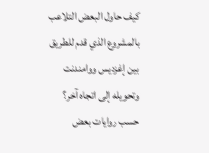كيف حاول البعض التلاعب بالمشروع الذي قدم للطريق بين إغزديس ووامندنت وتحويله إلى اتجاه آخر؟
حسب روايات بعض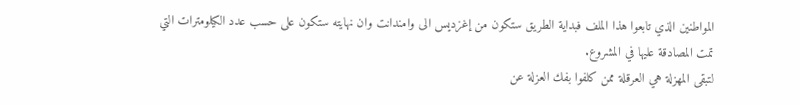المواطنين الذي تابعوا هذا الملف فبداية الطريق ستكون من إغزديس الى وامندانت وان نهايته ستكون على حسب عدد الكيلومترات التي تمت المصادقة عليها في المشروع.
لتبقى المهزلة هي العرقلة ممن كلفوا بفك العزلة عن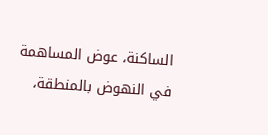الساكنة، عوض المساهمة في النهوض بالمنطقة،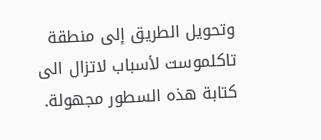وتحويل الطريق إلى منطقة تاكلموست لأسباب لاتزال الى كتابة هذه السطور مجهولة.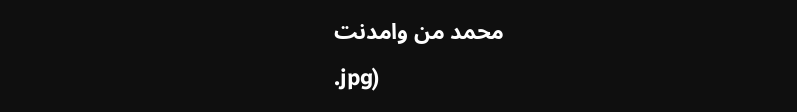محمد من وامدنت
.jpg)